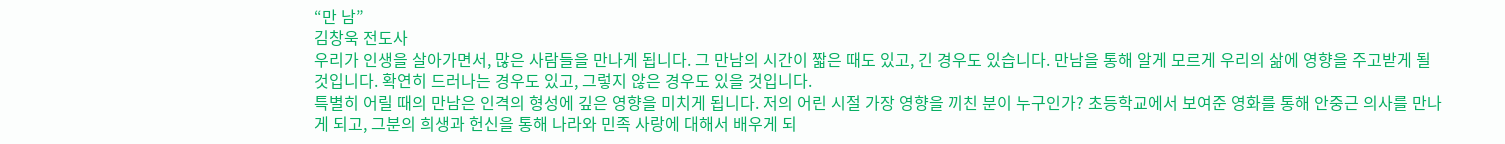“만 남”
김창욱 전도사
우리가 인생을 살아가면서, 많은 사람들을 만나게 됩니다. 그 만남의 시간이 짧은 때도 있고, 긴 경우도 있습니다. 만남을 통해 알게 모르게 우리의 삶에 영향을 주고받게 될 것입니다. 확연히 드러나는 경우도 있고, 그렇지 않은 경우도 있을 것입니다.
특별히 어릴 때의 만남은 인격의 형성에 깊은 영향을 미치게 됩니다. 저의 어린 시절 가장 영향을 끼친 분이 누구인가? 초등학교에서 보여준 영화를 통해 안중근 의사를 만나게 되고, 그분의 희생과 헌신을 통해 나라와 민족 사랑에 대해서 배우게 되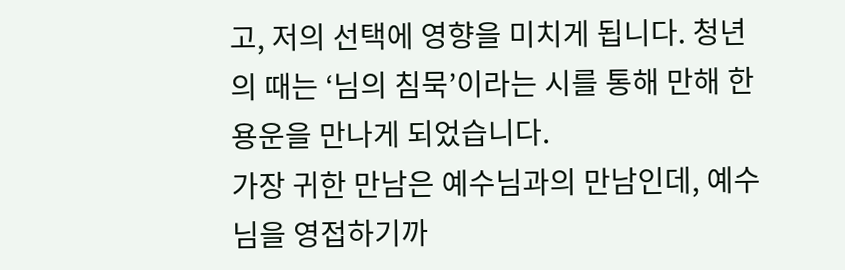고, 저의 선택에 영향을 미치게 됩니다. 청년의 때는 ‘님의 침묵’이라는 시를 통해 만해 한용운을 만나게 되었습니다.
가장 귀한 만남은 예수님과의 만남인데, 예수님을 영접하기까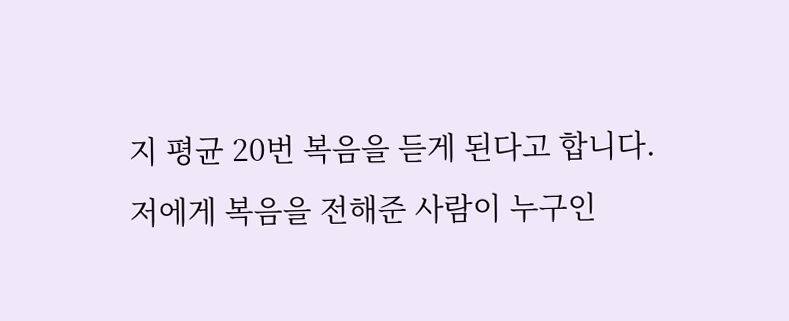지 평균 20번 복음을 듣게 된다고 합니다. 저에게 복음을 전해준 사람이 누구인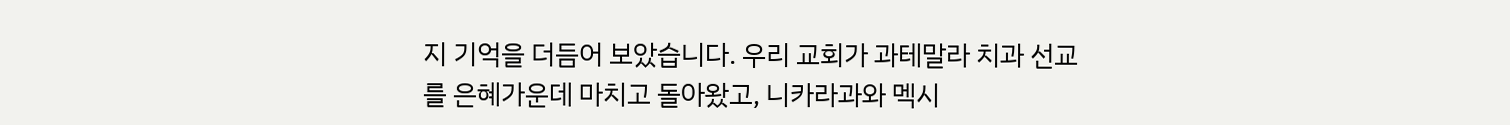지 기억을 더듬어 보았습니다. 우리 교회가 과테말라 치과 선교를 은혜가운데 마치고 돌아왔고, 니카라과와 멕시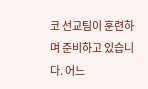코 선교팀이 훈련하며 준비하고 있습니다. 어느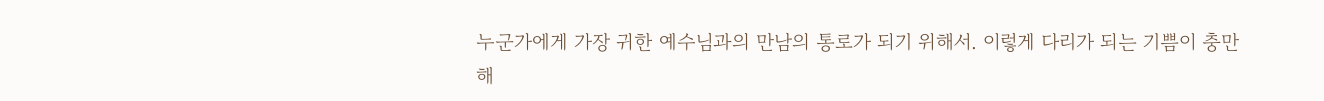누군가에게 가장 귀한 예수님과의 만남의 통로가 되기 위해서. 이렇게 다리가 되는 기쁨이 충만해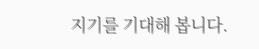지기를 기대해 봅니다.